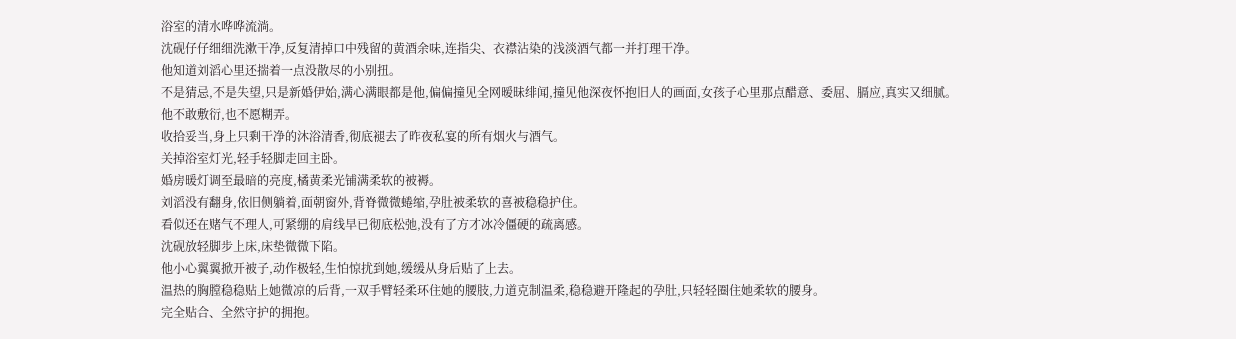浴室的清水哗哗流淌。
沈砚仔仔细细洗漱干净,反复清掉口中残留的黄酒余味,连指尖、衣襟沾染的浅淡酒气都一并打理干净。
他知道刘滔心里还揣着一点没散尽的小别扭。
不是猜忌,不是失望,只是新婚伊始,满心满眼都是他,偏偏撞见全网暧昧绯闻,撞见他深夜怀抱旧人的画面,女孩子心里那点醋意、委屈、膈应,真实又细腻。
他不敢敷衍,也不愿糊弄。
收拾妥当,身上只剩干净的沐浴清香,彻底褪去了昨夜私宴的所有烟火与酒气。
关掉浴室灯光,轻手轻脚走回主卧。
婚房暖灯调至最暗的亮度,橘黄柔光铺满柔软的被褥。
刘滔没有翻身,依旧侧躺着,面朝窗外,背脊微微蜷缩,孕肚被柔软的喜被稳稳护住。
看似还在赌气不理人,可紧绷的肩线早已彻底松弛,没有了方才冰冷僵硬的疏离感。
沈砚放轻脚步上床,床垫微微下陷。
他小心翼翼掀开被子,动作极轻,生怕惊扰到她,缓缓从身后贴了上去。
温热的胸膛稳稳贴上她微凉的后背,一双手臂轻柔环住她的腰肢,力道克制温柔,稳稳避开隆起的孕肚,只轻轻圈住她柔软的腰身。
完全贴合、全然守护的拥抱。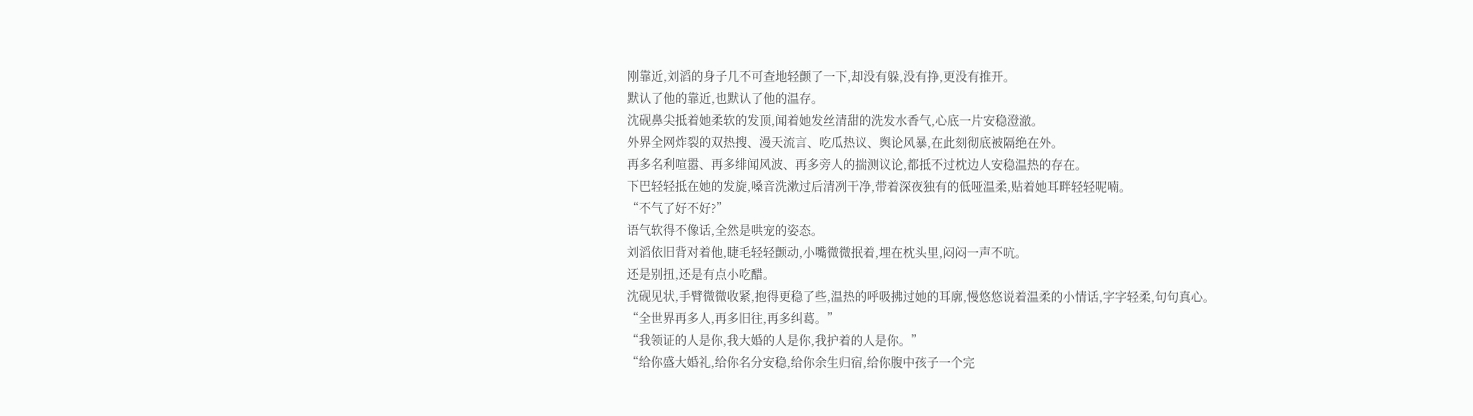刚靠近,刘滔的身子几不可查地轻颤了一下,却没有躲,没有挣,更没有推开。
默认了他的靠近,也默认了他的温存。
沈砚鼻尖抵着她柔软的发顶,闻着她发丝清甜的洗发水香气,心底一片安稳澄澈。
外界全网炸裂的双热搜、漫天流言、吃瓜热议、舆论风暴,在此刻彻底被隔绝在外。
再多名利喧嚣、再多绯闻风波、再多旁人的揣测议论,都抵不过枕边人安稳温热的存在。
下巴轻轻抵在她的发旋,嗓音洗漱过后清冽干净,带着深夜独有的低哑温柔,贴着她耳畔轻轻呢喃。
“不气了好不好?”
语气软得不像话,全然是哄宠的姿态。
刘滔依旧背对着他,睫毛轻轻颤动,小嘴微微抿着,埋在枕头里,闷闷一声不吭。
还是别扭,还是有点小吃醋。
沈砚见状,手臂微微收紧,抱得更稳了些,温热的呼吸拂过她的耳廓,慢悠悠说着温柔的小情话,字字轻柔,句句真心。
“全世界再多人,再多旧往,再多纠葛。”
“我领证的人是你,我大婚的人是你,我护着的人是你。”
“给你盛大婚礼,给你名分安稳,给你余生归宿,给你腹中孩子一个完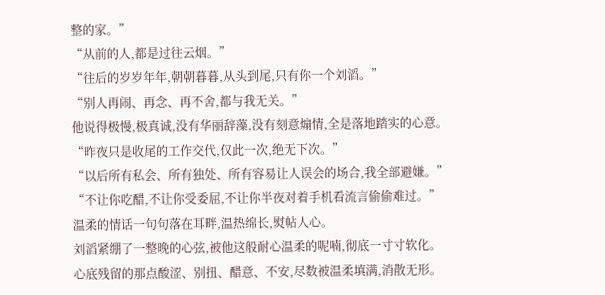整的家。”
“从前的人,都是过往云烟。”
“往后的岁岁年年,朝朝暮暮,从头到尾,只有你一个刘滔。”
“别人再闹、再念、再不舍,都与我无关。”
他说得极慢,极真诚,没有华丽辞藻,没有刻意煽情,全是落地踏实的心意。
“昨夜只是收尾的工作交代,仅此一次,绝无下次。”
“以后所有私会、所有独处、所有容易让人误会的场合,我全部避嫌。”
“不让你吃醋,不让你受委屈,不让你半夜对着手机看流言偷偷难过。”
温柔的情话一句句落在耳畔,温热绵长,熨帖人心。
刘滔紧绷了一整晚的心弦,被他这般耐心温柔的呢喃,彻底一寸寸软化。
心底残留的那点酸涩、别扭、醋意、不安,尽数被温柔填满,消散无形。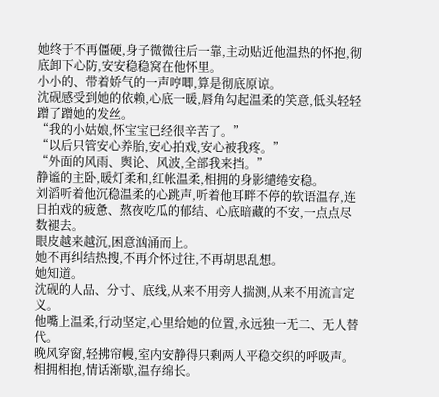她终于不再僵硬,身子微微往后一靠,主动贴近他温热的怀抱,彻底卸下心防,安安稳稳窝在他怀里。
小小的、带着娇气的一声哼唧,算是彻底原谅。
沈砚感受到她的依赖,心底一暖,唇角勾起温柔的笑意,低头轻轻蹭了蹭她的发丝。
“我的小姑娘,怀宝宝已经很辛苦了。”
“以后只管安心养胎,安心拍戏,安心被我疼。”
“外面的风雨、舆论、风波,全部我来挡。”
静谧的主卧,暖灯柔和,红帐温柔,相拥的身影缱绻安稳。
刘滔听着他沉稳温柔的心跳声,听着他耳畔不停的软语温存,连日拍戏的疲惫、熬夜吃瓜的郁结、心底暗藏的不安,一点点尽数褪去。
眼皮越来越沉,困意汹涌而上。
她不再纠结热搜,不再介怀过往,不再胡思乱想。
她知道。
沈砚的人品、分寸、底线,从来不用旁人揣测,从来不用流言定义。
他嘴上温柔,行动坚定,心里给她的位置,永远独一无二、无人替代。
晚风穿窗,轻拂帘幔,室内安静得只剩两人平稳交织的呼吸声。
相拥相抱,情话渐歇,温存绵长。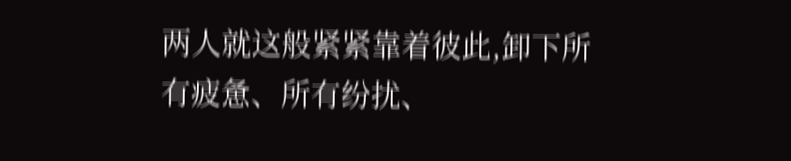两人就这般紧紧靠着彼此,卸下所有疲惫、所有纷扰、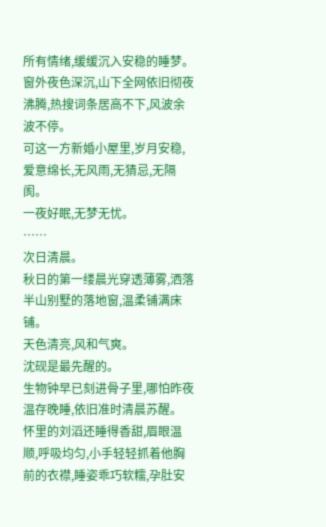所有情绪,缓缓沉入安稳的睡梦。
窗外夜色深沉,山下全网依旧彻夜沸腾,热搜词条居高不下,风波余波不停。
可这一方新婚小屋里,岁月安稳,爱意绵长,无风雨,无猜忌,无隔阂。
一夜好眠,无梦无忧。
……
次日清晨。
秋日的第一缕晨光穿透薄雾,洒落半山别墅的落地窗,温柔铺满床铺。
天色清亮,风和气爽。
沈砚是最先醒的。
生物钟早已刻进骨子里,哪怕昨夜温存晚睡,依旧准时清晨苏醒。
怀里的刘滔还睡得香甜,眉眼温顺,呼吸均匀,小手轻轻抓着他胸前的衣襟,睡姿乖巧软糯,孕肚安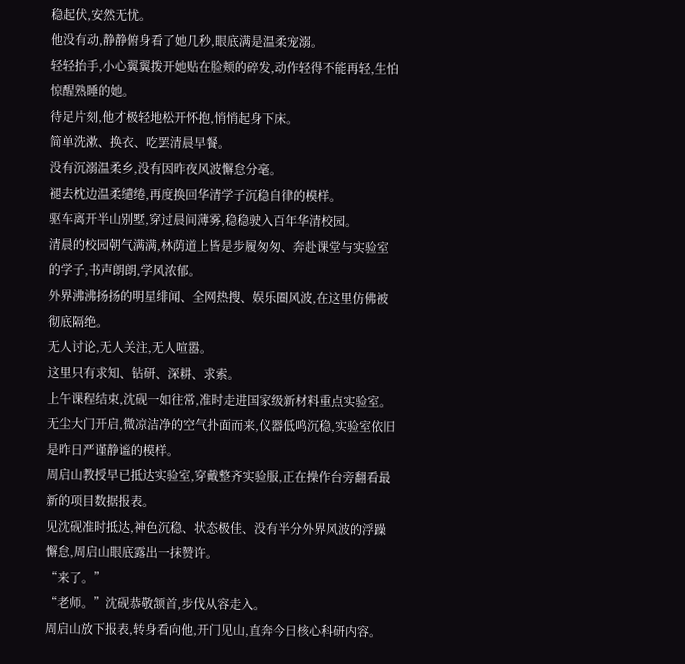稳起伏,安然无忧。
他没有动,静静俯身看了她几秒,眼底满是温柔宠溺。
轻轻抬手,小心翼翼拨开她贴在脸颊的碎发,动作轻得不能再轻,生怕惊醒熟睡的她。
待足片刻,他才极轻地松开怀抱,悄悄起身下床。
简单洗漱、换衣、吃罢清晨早餐。
没有沉溺温柔乡,没有因昨夜风波懈怠分毫。
褪去枕边温柔缱绻,再度换回华清学子沉稳自律的模样。
驱车离开半山别墅,穿过晨间薄雾,稳稳驶入百年华清校园。
清晨的校园朝气满满,林荫道上皆是步履匆匆、奔赴课堂与实验室的学子,书声朗朗,学风浓郁。
外界沸沸扬扬的明星绯闻、全网热搜、娱乐圈风波,在这里仿佛被彻底隔绝。
无人讨论,无人关注,无人喧嚣。
这里只有求知、钻研、深耕、求索。
上午课程结束,沈砚一如往常,准时走进国家级新材料重点实验室。
无尘大门开启,微凉洁净的空气扑面而来,仪器低鸣沉稳,实验室依旧是昨日严谨静谧的模样。
周启山教授早已抵达实验室,穿戴整齐实验服,正在操作台旁翻看最新的项目数据报表。
见沈砚准时抵达,神色沉稳、状态极佳、没有半分外界风波的浮躁懈怠,周启山眼底露出一抹赞许。
“来了。”
“老师。”沈砚恭敬颔首,步伐从容走入。
周启山放下报表,转身看向他,开门见山,直奔今日核心科研内容。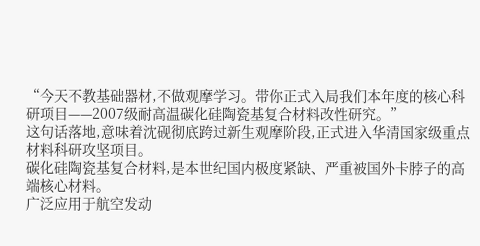“今天不教基础器材,不做观摩学习。带你正式入局我们本年度的核心科研项目——2007级耐高温碳化硅陶瓷基复合材料改性研究。”
这句话落地,意味着沈砚彻底跨过新生观摩阶段,正式进入华清国家级重点材料科研攻坚项目。
碳化硅陶瓷基复合材料,是本世纪国内极度紧缺、严重被国外卡脖子的高端核心材料。
广泛应用于航空发动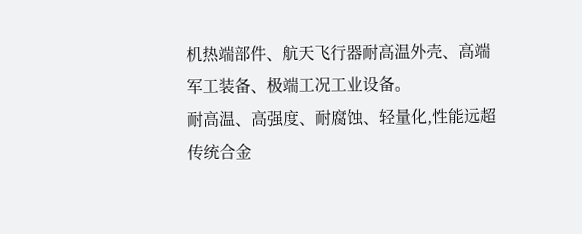机热端部件、航天飞行器耐高温外壳、高端军工装备、极端工况工业设备。
耐高温、高强度、耐腐蚀、轻量化,性能远超传统合金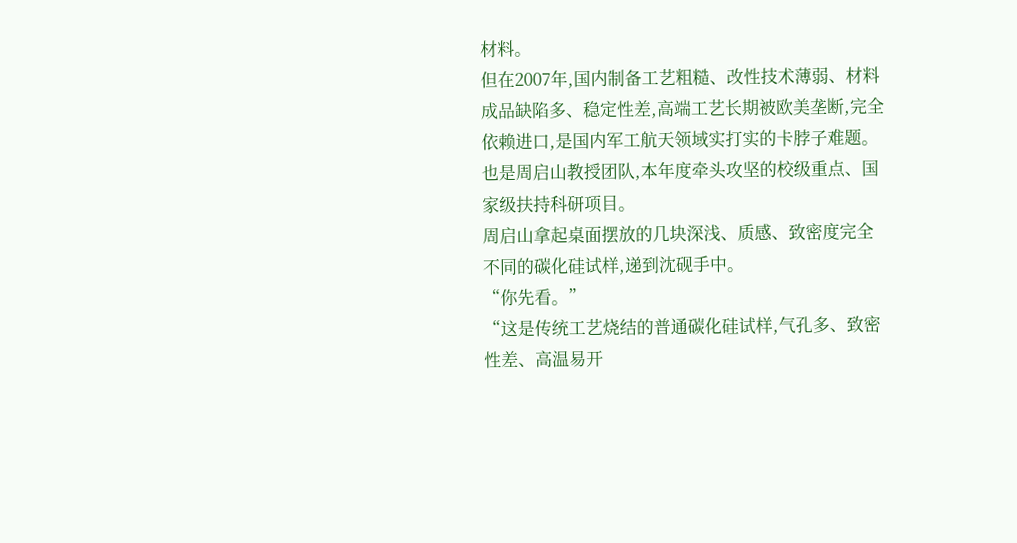材料。
但在2007年,国内制备工艺粗糙、改性技术薄弱、材料成品缺陷多、稳定性差,高端工艺长期被欧美垄断,完全依赖进口,是国内军工航天领域实打实的卡脖子难题。
也是周启山教授团队,本年度牵头攻坚的校级重点、国家级扶持科研项目。
周启山拿起桌面摆放的几块深浅、质感、致密度完全不同的碳化硅试样,递到沈砚手中。
“你先看。”
“这是传统工艺烧结的普通碳化硅试样,气孔多、致密性差、高温易开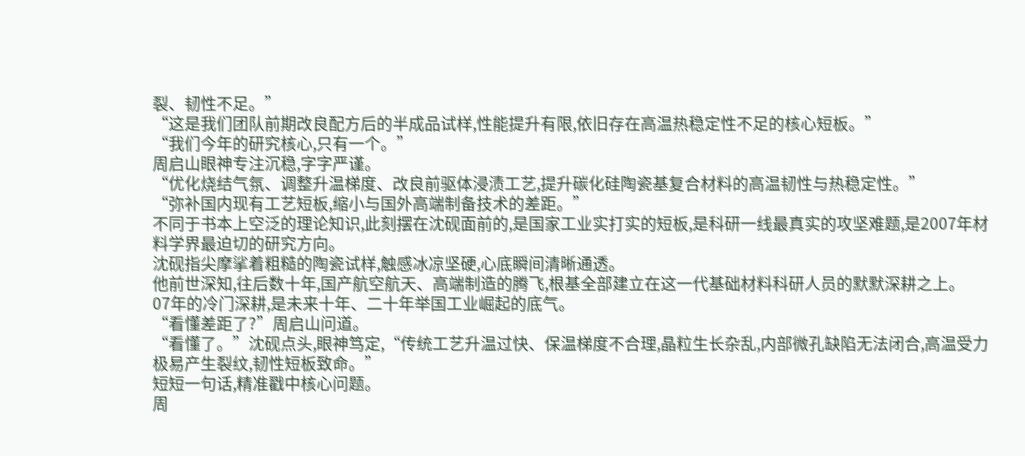裂、韧性不足。”
“这是我们团队前期改良配方后的半成品试样,性能提升有限,依旧存在高温热稳定性不足的核心短板。”
“我们今年的研究核心,只有一个。”
周启山眼神专注沉稳,字字严谨。
“优化烧结气氛、调整升温梯度、改良前驱体浸渍工艺,提升碳化硅陶瓷基复合材料的高温韧性与热稳定性。”
“弥补国内现有工艺短板,缩小与国外高端制备技术的差距。”
不同于书本上空泛的理论知识,此刻摆在沈砚面前的,是国家工业实打实的短板,是科研一线最真实的攻坚难题,是2007年材料学界最迫切的研究方向。
沈砚指尖摩挲着粗糙的陶瓷试样,触感冰凉坚硬,心底瞬间清晰通透。
他前世深知,往后数十年,国产航空航天、高端制造的腾飞,根基全部建立在这一代基础材料科研人员的默默深耕之上。
07年的冷门深耕,是未来十年、二十年举国工业崛起的底气。
“看懂差距了?”周启山问道。
“看懂了。”沈砚点头,眼神笃定,“传统工艺升温过快、保温梯度不合理,晶粒生长杂乱,内部微孔缺陷无法闭合,高温受力极易产生裂纹,韧性短板致命。”
短短一句话,精准戳中核心问题。
周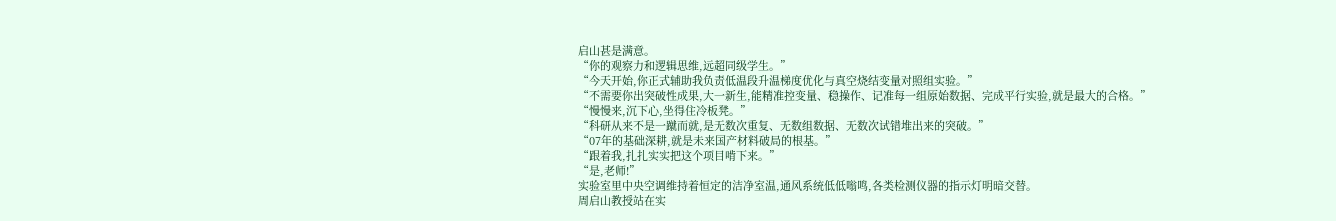启山甚是满意。
“你的观察力和逻辑思维,远超同级学生。”
“今天开始,你正式辅助我负责低温段升温梯度优化与真空烧结变量对照组实验。”
“不需要你出突破性成果,大一新生,能精准控变量、稳操作、记准每一组原始数据、完成平行实验,就是最大的合格。”
“慢慢来,沉下心,坐得住冷板凳。”
“科研从来不是一蹴而就,是无数次重复、无数组数据、无数次试错堆出来的突破。”
“07年的基础深耕,就是未来国产材料破局的根基。”
“跟着我,扎扎实实把这个项目啃下来。”
“是,老师!”
实验室里中央空调维持着恒定的洁净室温,通风系统低低嗡鸣,各类检测仪器的指示灯明暗交替。
周启山教授站在实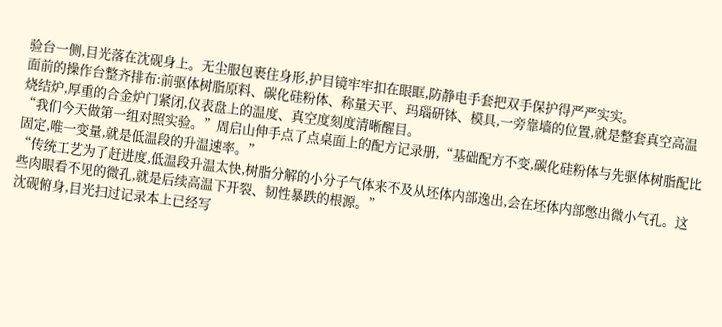验台一侧,目光落在沈砚身上。无尘服包裹住身形,护目镜牢牢扣在眼眶,防静电手套把双手保护得严严实实。
面前的操作台整齐排布:前驱体树脂原料、碳化硅粉体、称量天平、玛瑙研钵、模具,一旁靠墙的位置,就是整套真空高温烧结炉,厚重的合金炉门紧闭,仪表盘上的温度、真空度刻度清晰醒目。
“我们今天做第一组对照实验。”周启山伸手点了点桌面上的配方记录册,“基础配方不变,碳化硅粉体与先驱体树脂配比固定,唯一变量,就是低温段的升温速率。”
“传统工艺为了赶进度,低温段升温太快,树脂分解的小分子气体来不及从坯体内部逸出,会在坯体内部憋出微小气孔。这些肉眼看不见的微孔,就是后续高温下开裂、韧性暴跌的根源。”
沈砚俯身,目光扫过记录本上已经写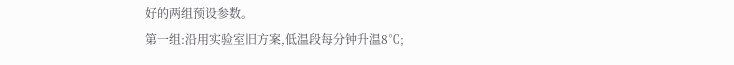好的两组预设参数。
第一组:沿用实验室旧方案,低温段每分钟升温8℃;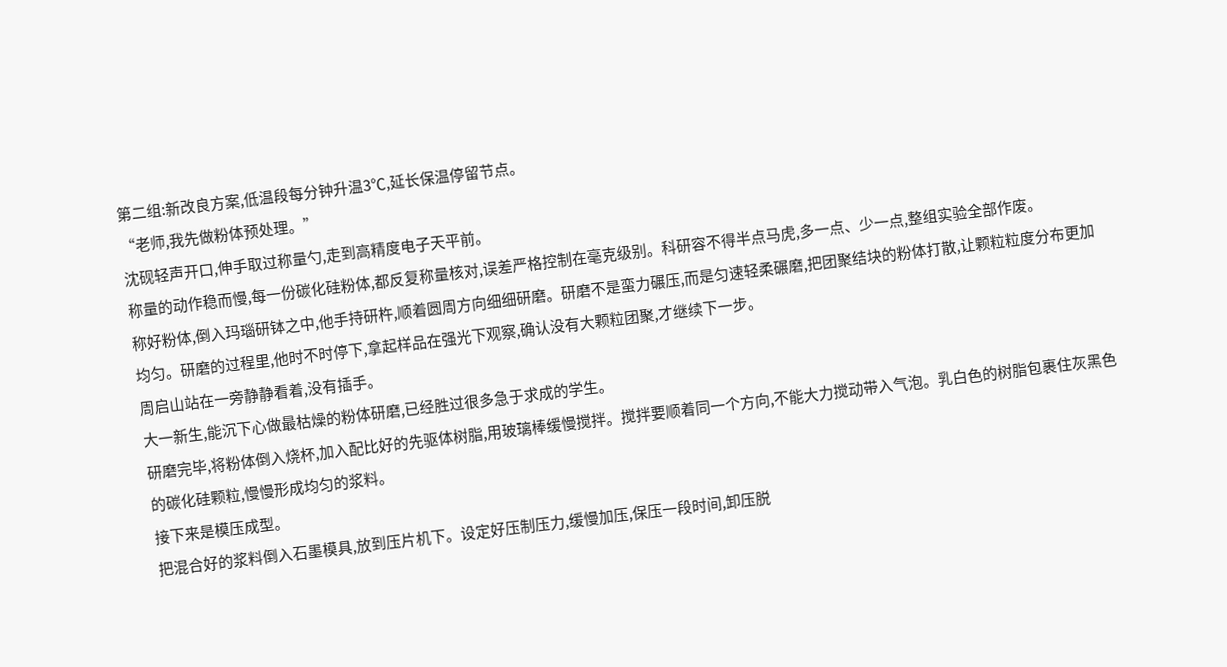第二组:新改良方案,低温段每分钟升温3℃,延长保温停留节点。
“老师,我先做粉体预处理。”
沈砚轻声开口,伸手取过称量勺,走到高精度电子天平前。
称量的动作稳而慢,每一份碳化硅粉体,都反复称量核对,误差严格控制在毫克级别。科研容不得半点马虎,多一点、少一点,整组实验全部作废。
称好粉体,倒入玛瑙研钵之中,他手持研杵,顺着圆周方向细细研磨。研磨不是蛮力碾压,而是匀速轻柔碾磨,把团聚结块的粉体打散,让颗粒粒度分布更加均匀。研磨的过程里,他时不时停下,拿起样品在强光下观察,确认没有大颗粒团聚,才继续下一步。
周启山站在一旁静静看着,没有插手。
大一新生,能沉下心做最枯燥的粉体研磨,已经胜过很多急于求成的学生。
研磨完毕,将粉体倒入烧杯,加入配比好的先驱体树脂,用玻璃棒缓慢搅拌。搅拌要顺着同一个方向,不能大力搅动带入气泡。乳白色的树脂包裹住灰黑色的碳化硅颗粒,慢慢形成均匀的浆料。
接下来是模压成型。
把混合好的浆料倒入石墨模具,放到压片机下。设定好压制压力,缓慢加压,保压一段时间,卸压脱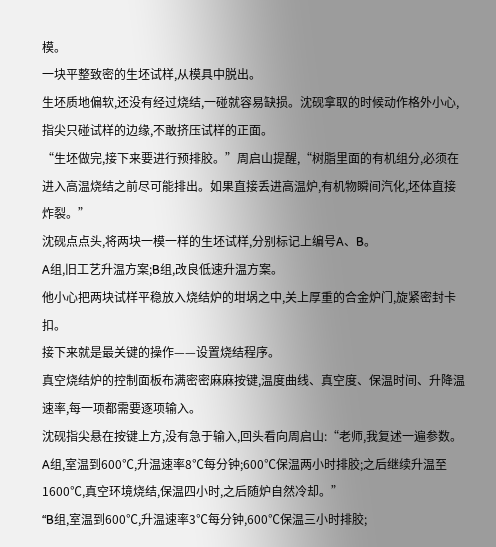模。
一块平整致密的生坯试样,从模具中脱出。
生坯质地偏软,还没有经过烧结,一碰就容易缺损。沈砚拿取的时候动作格外小心,指尖只碰试样的边缘,不敢挤压试样的正面。
“生坯做完,接下来要进行预排胶。”周启山提醒,“树脂里面的有机组分,必须在进入高温烧结之前尽可能排出。如果直接丢进高温炉,有机物瞬间汽化,坯体直接炸裂。”
沈砚点点头,将两块一模一样的生坯试样,分别标记上编号A、B。
A组,旧工艺升温方案;B组,改良低速升温方案。
他小心把两块试样平稳放入烧结炉的坩埚之中,关上厚重的合金炉门,旋紧密封卡扣。
接下来就是最关键的操作——设置烧结程序。
真空烧结炉的控制面板布满密密麻麻按键,温度曲线、真空度、保温时间、升降温速率,每一项都需要逐项输入。
沈砚指尖悬在按键上方,没有急于输入,回头看向周启山:“老师,我复述一遍参数。A组,室温到600℃,升温速率8℃每分钟;600℃保温两小时排胶;之后继续升温至1600℃,真空环境烧结,保温四小时,之后随炉自然冷却。”
“B组,室温到600℃,升温速率3℃每分钟,600℃保温三小时排胶;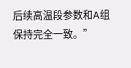后续高温段参数和A组保持完全一致。”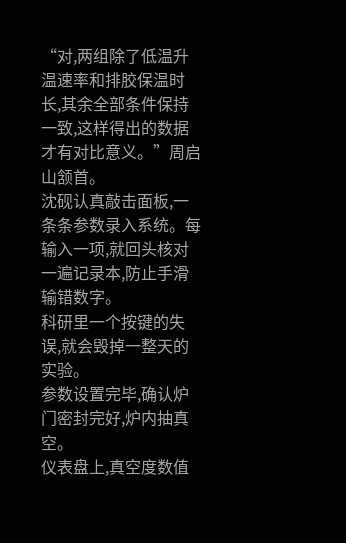“对,两组除了低温升温速率和排胶保温时长,其余全部条件保持一致,这样得出的数据才有对比意义。”周启山颔首。
沈砚认真敲击面板,一条条参数录入系统。每输入一项,就回头核对一遍记录本,防止手滑输错数字。
科研里一个按键的失误,就会毁掉一整天的实验。
参数设置完毕,确认炉门密封完好,炉内抽真空。
仪表盘上,真空度数值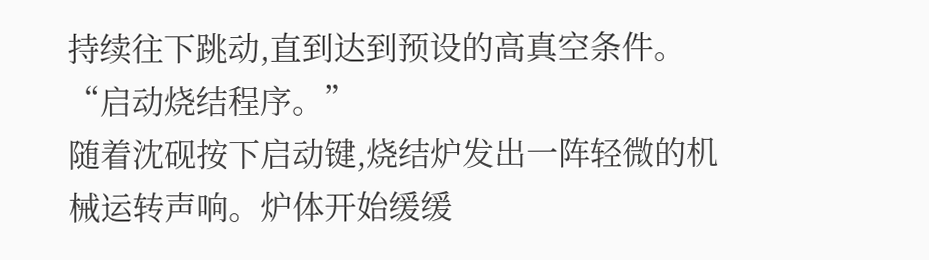持续往下跳动,直到达到预设的高真空条件。
“启动烧结程序。”
随着沈砚按下启动键,烧结炉发出一阵轻微的机械运转声响。炉体开始缓缓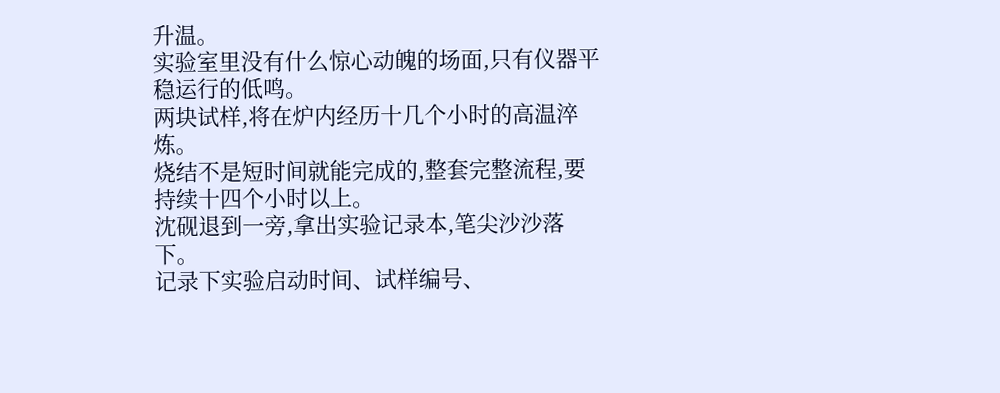升温。
实验室里没有什么惊心动魄的场面,只有仪器平稳运行的低鸣。
两块试样,将在炉内经历十几个小时的高温淬炼。
烧结不是短时间就能完成的,整套完整流程,要持续十四个小时以上。
沈砚退到一旁,拿出实验记录本,笔尖沙沙落下。
记录下实验启动时间、试样编号、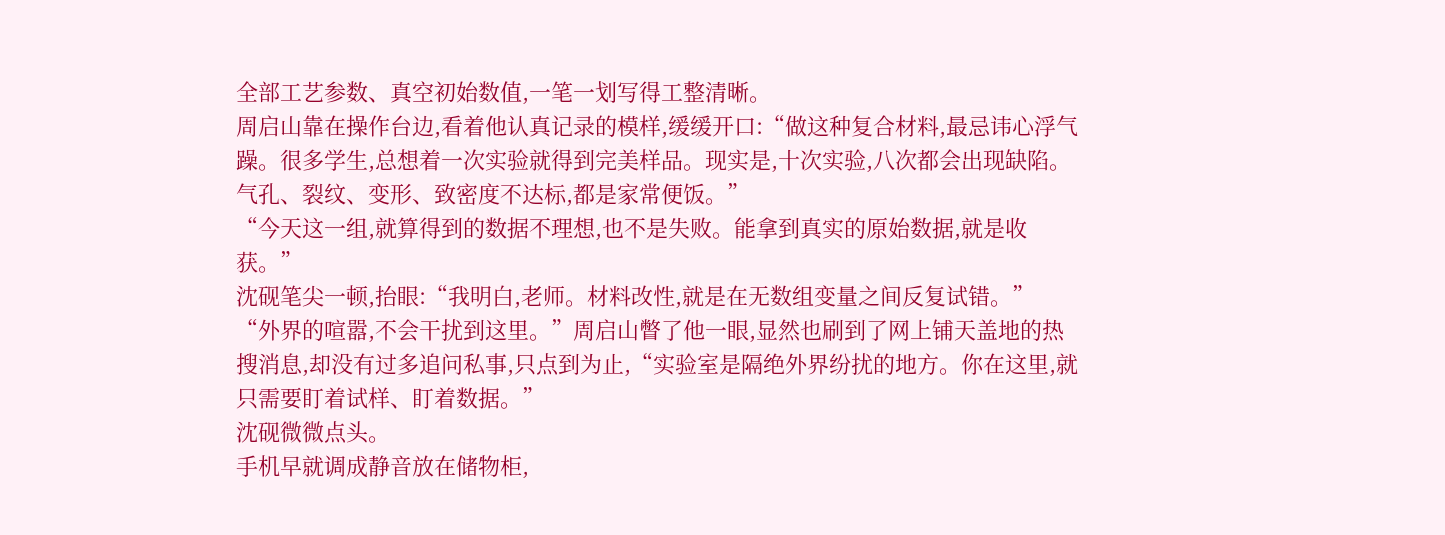全部工艺参数、真空初始数值,一笔一划写得工整清晰。
周启山靠在操作台边,看着他认真记录的模样,缓缓开口:“做这种复合材料,最忌讳心浮气躁。很多学生,总想着一次实验就得到完美样品。现实是,十次实验,八次都会出现缺陷。气孔、裂纹、变形、致密度不达标,都是家常便饭。”
“今天这一组,就算得到的数据不理想,也不是失败。能拿到真实的原始数据,就是收获。”
沈砚笔尖一顿,抬眼:“我明白,老师。材料改性,就是在无数组变量之间反复试错。”
“外界的喧嚣,不会干扰到这里。”周启山瞥了他一眼,显然也刷到了网上铺天盖地的热搜消息,却没有过多追问私事,只点到为止,“实验室是隔绝外界纷扰的地方。你在这里,就只需要盯着试样、盯着数据。”
沈砚微微点头。
手机早就调成静音放在储物柜,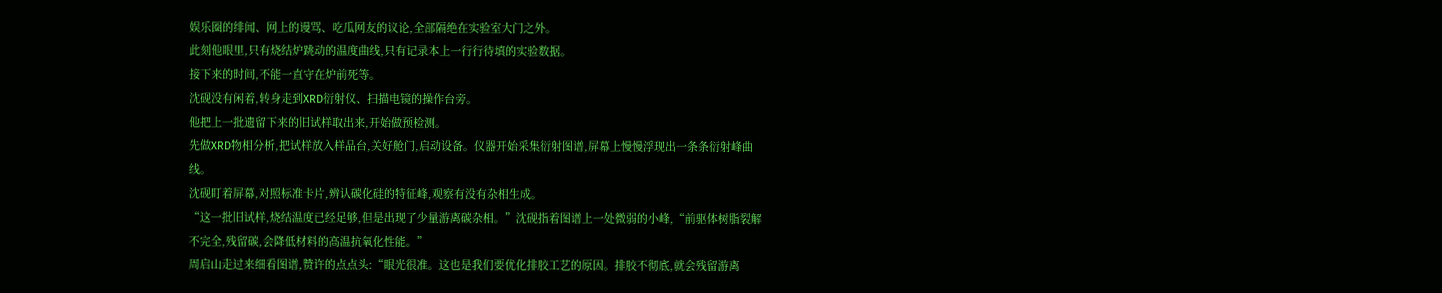娱乐圈的绯闻、网上的谩骂、吃瓜网友的议论,全部隔绝在实验室大门之外。
此刻他眼里,只有烧结炉跳动的温度曲线,只有记录本上一行行待填的实验数据。
接下来的时间,不能一直守在炉前死等。
沈砚没有闲着,转身走到XRD衍射仪、扫描电镜的操作台旁。
他把上一批遗留下来的旧试样取出来,开始做预检测。
先做XRD物相分析,把试样放入样品台,关好舱门,启动设备。仪器开始采集衍射图谱,屏幕上慢慢浮现出一条条衍射峰曲线。
沈砚盯着屏幕,对照标准卡片,辨认碳化硅的特征峰,观察有没有杂相生成。
“这一批旧试样,烧结温度已经足够,但是出现了少量游离碳杂相。”沈砚指着图谱上一处微弱的小峰,“前驱体树脂裂解不完全,残留碳,会降低材料的高温抗氧化性能。”
周启山走过来细看图谱,赞许的点点头:“眼光很准。这也是我们要优化排胶工艺的原因。排胶不彻底,就会残留游离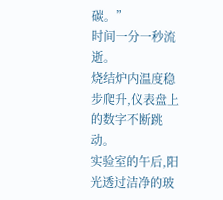碳。”
时间一分一秒流逝。
烧结炉内温度稳步爬升,仪表盘上的数字不断跳动。
实验室的午后,阳光透过洁净的玻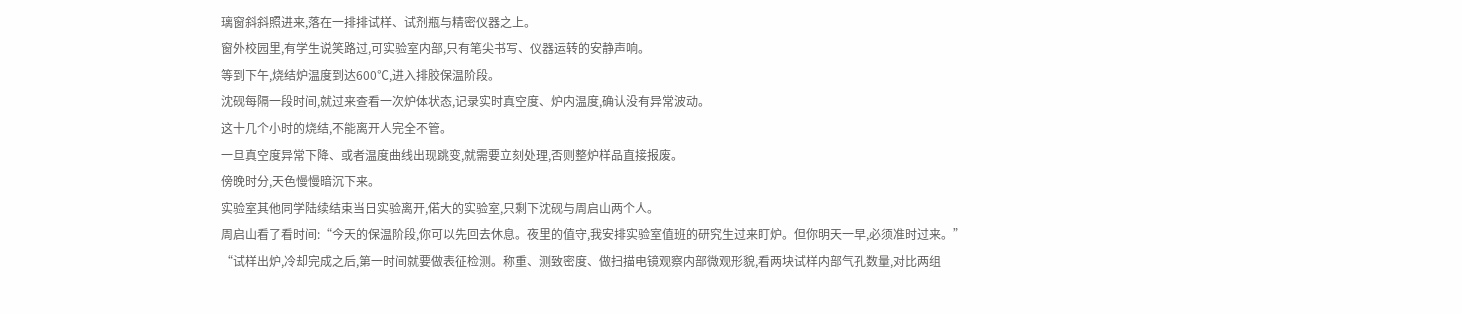璃窗斜斜照进来,落在一排排试样、试剂瓶与精密仪器之上。
窗外校园里,有学生说笑路过,可实验室内部,只有笔尖书写、仪器运转的安静声响。
等到下午,烧结炉温度到达600℃,进入排胶保温阶段。
沈砚每隔一段时间,就过来查看一次炉体状态,记录实时真空度、炉内温度,确认没有异常波动。
这十几个小时的烧结,不能离开人完全不管。
一旦真空度异常下降、或者温度曲线出现跳变,就需要立刻处理,否则整炉样品直接报废。
傍晚时分,天色慢慢暗沉下来。
实验室其他同学陆续结束当日实验离开,偌大的实验室,只剩下沈砚与周启山两个人。
周启山看了看时间:“今天的保温阶段,你可以先回去休息。夜里的值守,我安排实验室值班的研究生过来盯炉。但你明天一早,必须准时过来。”
“试样出炉,冷却完成之后,第一时间就要做表征检测。称重、测致密度、做扫描电镜观察内部微观形貌,看两块试样内部气孔数量,对比两组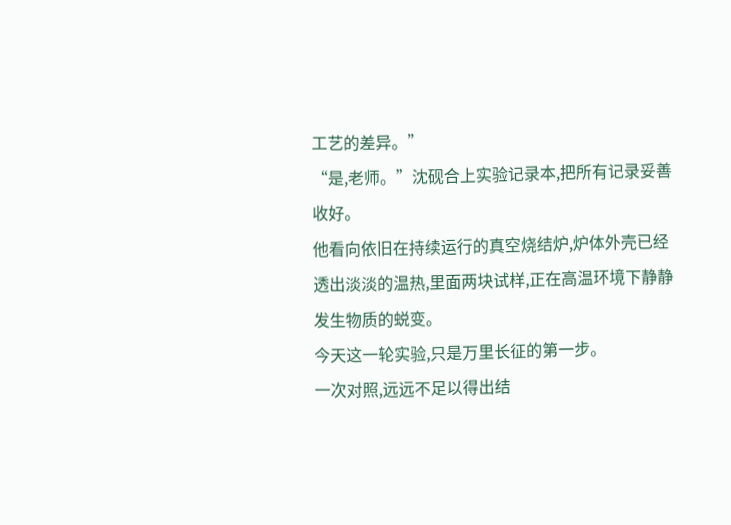工艺的差异。”
“是,老师。”沈砚合上实验记录本,把所有记录妥善收好。
他看向依旧在持续运行的真空烧结炉,炉体外壳已经透出淡淡的温热,里面两块试样,正在高温环境下静静发生物质的蜕变。
今天这一轮实验,只是万里长征的第一步。
一次对照,远远不足以得出结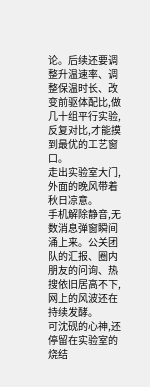论。后续还要调整升温速率、调整保温时长、改变前驱体配比,做几十组平行实验,反复对比,才能摸到最优的工艺窗口。
走出实验室大门,外面的晚风带着秋日凉意。
手机解除静音,无数消息弹窗瞬间涌上来。公关团队的汇报、圈内朋友的问询、热搜依旧居高不下,网上的风波还在持续发酵。
可沈砚的心神,还停留在实验室的烧结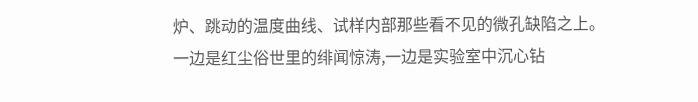炉、跳动的温度曲线、试样内部那些看不见的微孔缺陷之上。
一边是红尘俗世里的绯闻惊涛,一边是实验室中沉心钻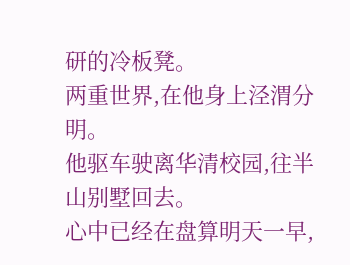研的冷板凳。
两重世界,在他身上泾渭分明。
他驱车驶离华清校园,往半山别墅回去。
心中已经在盘算明天一早,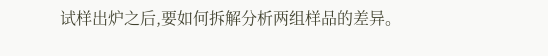试样出炉之后,要如何拆解分析两组样品的差异。